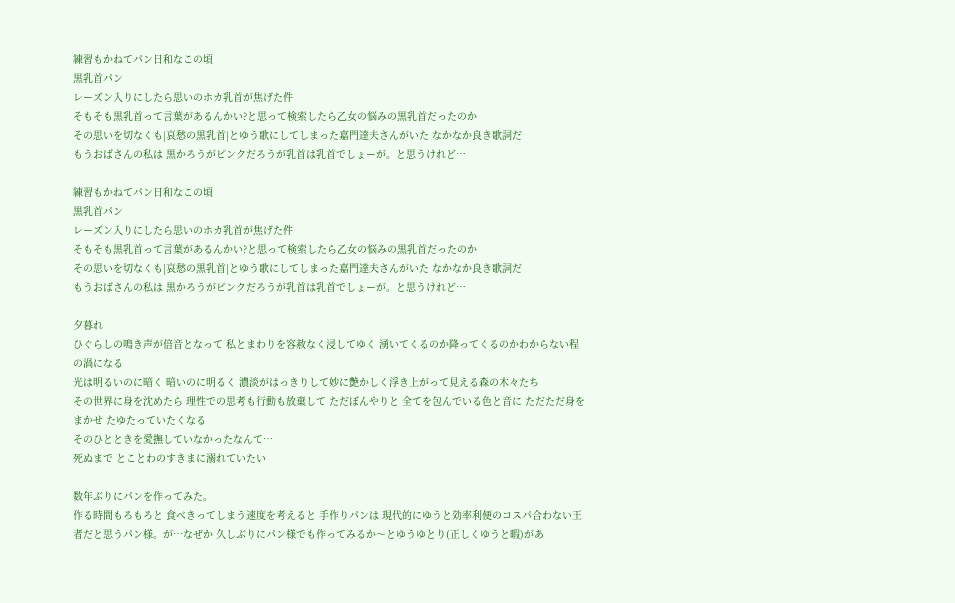練習もかねてパン日和なこの頃
黒乳首パン
レーズン入りにしたら思いのホカ乳首が焦げた件
そもそも黒乳首って言葉があるんかい?と思って検索したら乙女の悩みの黒乳首だったのか
その思いを切なくも|哀愁の黒乳首|とゆう歌にしてしまった嘉門達夫さんがいた なかなか良き歌詞だ
もうおばさんの私は 黒かろうがピンクだろうが乳首は乳首でしょーが。と思うけれど…

練習もかねてパン日和なこの頃
黒乳首パン
レーズン入りにしたら思いのホカ乳首が焦げた件
そもそも黒乳首って言葉があるんかい?と思って検索したら乙女の悩みの黒乳首だったのか
その思いを切なくも|哀愁の黒乳首|とゆう歌にしてしまった嘉門達夫さんがいた なかなか良き歌詞だ
もうおばさんの私は 黒かろうがピンクだろうが乳首は乳首でしょーが。と思うけれど…

夕暮れ
ひぐらしの鳴き声が倍音となって 私とまわりを容赦なく浸してゆく 湧いてくるのか降ってくるのかわからない程の渦になる
光は明るいのに暗く 暗いのに明るく 濃淡がはっきりして妙に艶かしく浮き上がって見える森の木々たち
その世界に身を沈めたら 理性での思考も行動も放棄して ただぼんやりと 全てを包んでいる色と音に ただただ身をまかせ たゆたっていたくなる
そのひとときを愛撫していなかったなんて…
死ぬまで とことわのすきまに溺れていたい

数年ぶりにパンを作ってみた。
作る時間もろもろと 食べきってしまう速度を考えると 手作りパンは 現代的にゆうと効率利便のコスパ合わない王者だと思うパン様。が…なぜか 久しぶりにパン様でも作ってみるか〜とゆうゆとり(正しくゆうと暇)があ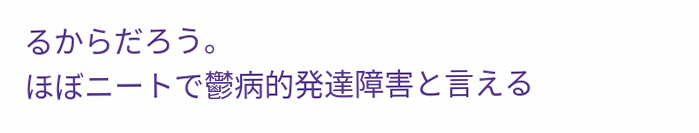るからだろう。
ほぼニートで鬱病的発達障害と言える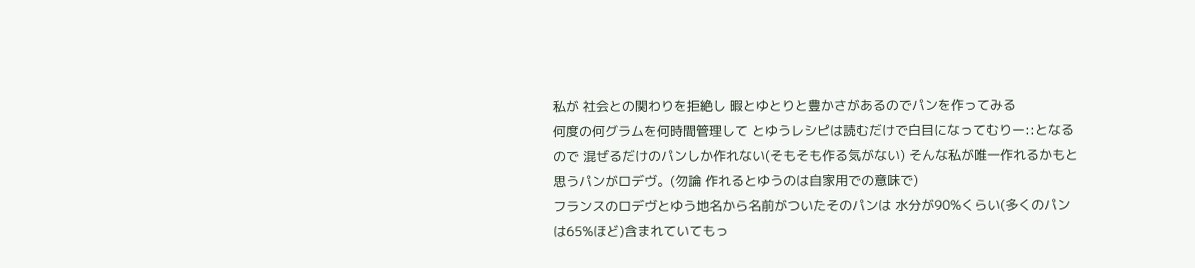私が 社会との関わりを拒絶し 暇とゆとりと豊かさがあるのでパンを作ってみる
何度の何グラムを何時間管理して とゆうレシピは読むだけで白目になってむりー::となるので 混ぜるだけのパンしか作れない(そもそも作る気がない) そんな私が唯一作れるかもと思うパンがロデヴ。(勿論 作れるとゆうのは自家用での意味で)
フランスのロデヴとゆう地名から名前がついたそのパンは 水分が90%くらい(多くのパンは65%ほど)含まれていてもっ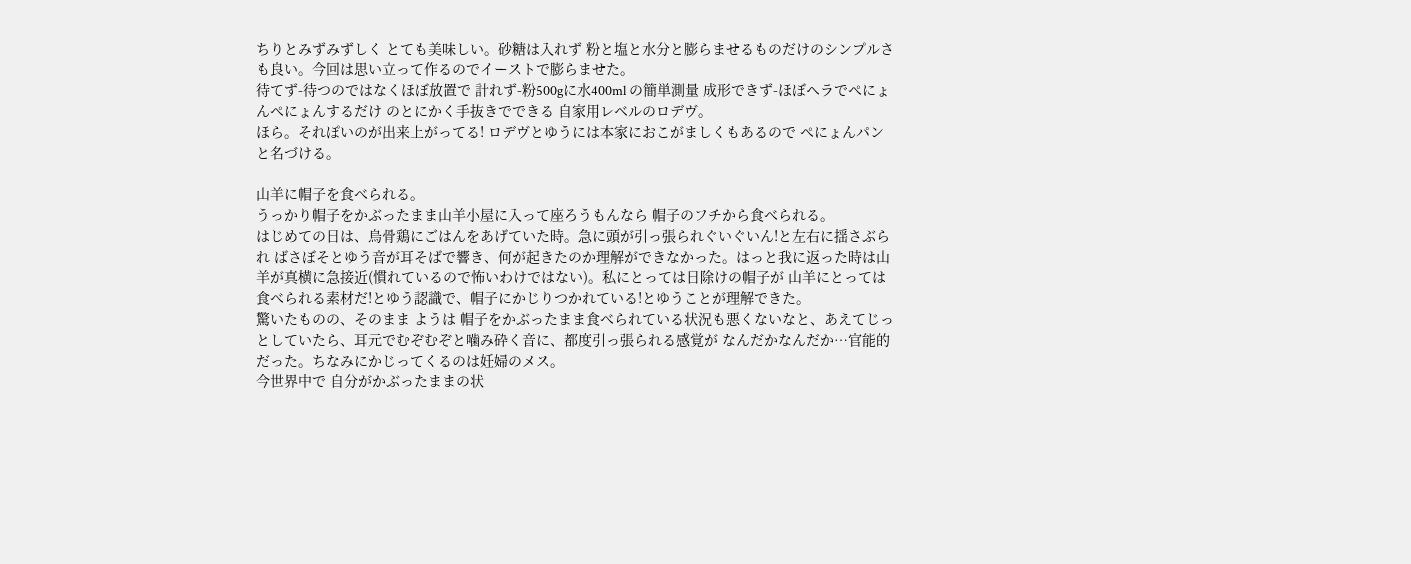ちりとみずみずしく とても美味しい。砂糖は入れず 粉と塩と水分と膨らませるものだけのシンプルさも良い。今回は思い立って作るのでイーストで膨らませた。
待てず-待つのではなくほぼ放置で 計れず-粉500gに水400ml の簡単測量 成形できず-ほぼヘラでぺにょんぺにょんするだけ のとにかく手抜きでできる 自家用レベルのロデヴ。
ほら。それぽいのが出来上がってる! ロデヴとゆうには本家におこがましくもあるので ぺにょんパンと名づける。

山羊に帽子を食べられる。
うっかり帽子をかぶったまま山羊小屋に入って座ろうもんなら 帽子のフチから食べられる。
はじめての日は、烏骨鶏にごはんをあげていた時。急に頭が引っ張られぐいぐいん!と左右に揺さぶられ ばさぼそとゆう音が耳そばで響き、何が起きたのか理解ができなかった。はっと我に返った時は山羊が真横に急接近(慣れているので怖いわけではない)。私にとっては日除けの帽子が 山羊にとっては食べられる素材だ!とゆう認識で、帽子にかじりつかれている!とゆうことが理解できた。
驚いたものの、そのまま ようは 帽子をかぶったまま食べられている状況も悪くないなと、あえてじっとしていたら、耳元でむぞむぞと噛み砕く音に、都度引っ張られる感覚が なんだかなんだか…官能的だった。ちなみにかじってくるのは妊婦のメス。
今世界中で 自分がかぶったままの状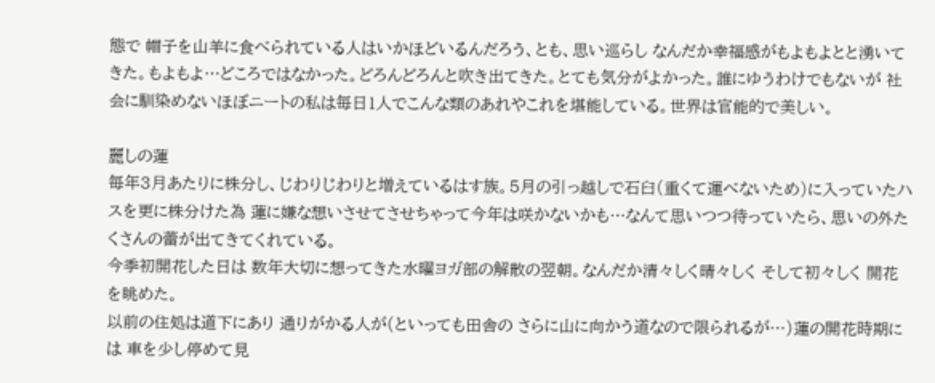態で 帽子を山羊に食べられている人はいかほどいるんだろう、とも、思い巡らし なんだか幸福感がもよもよとと湧いてきた。もよもよ…どころではなかった。どろんどろんと吹き出てきた。とても気分がよかった。誰にゆうわけでもないが 社会に馴染めないほぼニートの私は毎日1人でこんな類のあれやこれを堪能している。世界は官能的で美しい。

麗しの蓮
毎年3月あたりに株分し、じわりじわりと増えているはす族。5月の引っ越しで石臼(重くて運べないため)に入っていたハスを更に株分けた為 蓮に嫌な想いさせてさせちゃって今年は咲かないかも…なんて思いつつ待っていたら、思いの外たくさんの蕾が出てきてくれている。
今季初開花した日は 数年大切に想ってきた水曜ヨガ部の解散の翌朝。なんだか清々しく晴々しく そして初々しく 開花を眺めた。
以前の住処は道下にあり 通りがかる人が(といっても田舎の さらに山に向かう道なので限られるが…)蓮の開花時期には 車を少し停めて見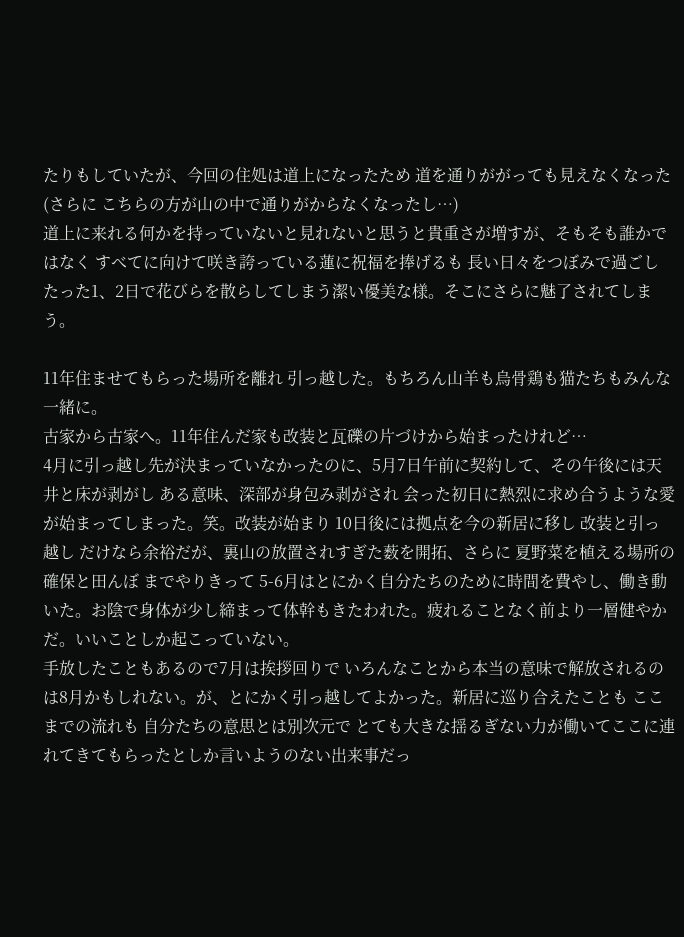たりもしていたが、今回の住処は道上になったため 道を通りががっても見えなくなった(さらに こちらの方が山の中で通りがからなくなったし…)
道上に来れる何かを持っていないと見れないと思うと貴重さが増すが、そもそも誰かではなく すべてに向けて咲き誇っている蓮に祝福を捧げるも 長い日々をつぼみで過ごし たった1、2日で花びらを散らしてしまう潔い優美な様。そこにさらに魅了されてしまう。

11年住ませてもらった場所を離れ 引っ越した。もちろん山羊も烏骨鶏も猫たちもみんな一緒に。
古家から古家へ。11年住んだ家も改装と瓦礫の片づけから始まったけれど…
4月に引っ越し先が決まっていなかったのに、5月7日午前に契約して、その午後には天井と床が剥がし ある意味、深部が身包み剥がされ 会った初日に熱烈に求め合うような愛が始まってしまった。笑。改装が始まり 10日後には拠点を今の新居に移し 改装と引っ越し だけなら余裕だが、裏山の放置されすぎた薮を開拓、さらに 夏野菜を植える場所の確保と田んぼ までやりきって 5-6月はとにかく自分たちのために時間を費やし、働き動いた。お陰で身体が少し締まって体幹もきたわれた。疲れることなく前より一層健やかだ。いいことしか起こっていない。
手放したこともあるので7月は挨拶回りで いろんなことから本当の意味で解放されるのは8月かもしれない。が、とにかく引っ越してよかった。新居に巡り合えたことも ここまでの流れも 自分たちの意思とは別次元で とても大きな揺るぎない力が働いてここに連れてきてもらったとしか言いようのない出来事だっ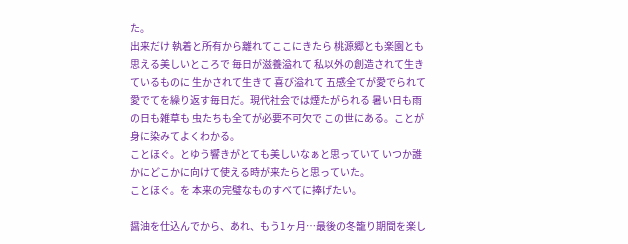た。
出来だけ 執着と所有から離れてここにきたら 桃源郷とも楽園とも思える美しいところで 毎日が滋養溢れて 私以外の創造されて生きているものに 生かされて生きて 喜び溢れて 五感全てが愛でられて愛でてを繰り返す毎日だ。現代社会では煙たがられる 暑い日も雨の日も雑草も 虫たちも全てが必要不可欠で この世にある。ことが身に染みてよくわかる。
ことほぐ。とゆう響きがとても美しいなぁと思っていて いつか誰かにどこかに向けて使える時が来たらと思っていた。
ことほぐ。を 本来の完璧なものすべてに捧げたい。

醤油を仕込んでから、あれ、もう1ヶ月…最後の冬籠り期間を楽し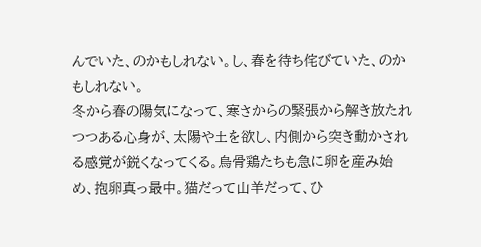んでいた、のかもしれない。し、春を待ち侘びていた、のかもしれない。
冬から春の陽気になって、寒さからの緊張から解き放たれつつある心身が、太陽や土を欲し、内側から突き動かされる感覚が鋭くなってくる。烏骨鶏たちも急に卵を産み始め、抱卵真っ最中。猫だって山羊だって、ひ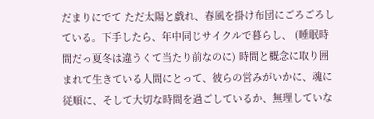だまりにでて ただ太陽と戯れ、春風を掛け布団にごろごろしている。下手したら、年中同じサイクルで暮らし、 (睡眠時間だっ夏冬は違うくて当たり前なのに) 時間と概念に取り囲まれて生きている人間にとって、彼らの営みがいかに、魂に従順に、そして大切な時間を過ごしているか、無理していな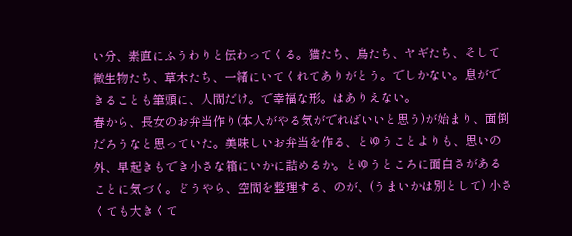い分、素直にふうわりと伝わってくる。猫たち、鳥たち、ヤギたち、そして微生物たち、草木たち、一緒にいてくれてありがとう。でしかない。息ができることも筆頭に、人間だけ。で幸福な形。はありえない。
春から、長女のお弁当作り(本人がやる気がでればいいと思う)が始まり、面倒だろうなと思っていた。美味しいお弁当を作る、とゆうことよりも、思いの外、早起きもでき小さな箱にいかに詰めるか。とゆうところに面白さがあることに気づく。どうやら、空間を整理する、のが、(うまいかは別として) 小さくても大きくて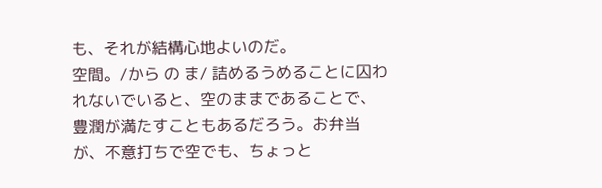も、それが結構心地よいのだ。
空間。/から の ま/ 詰めるうめることに囚われないでいると、空のままであることで、豊潤が満たすこともあるだろう。お弁当が、不意打ちで空でも、ちょっと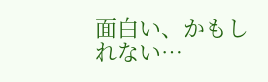面白い、かもしれない…